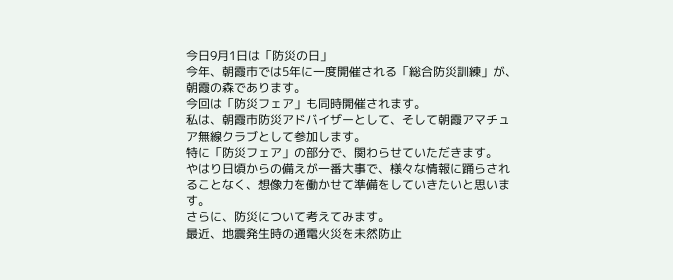今日9月1日は「防災の日」
今年、朝霞市では5年に一度開催される「総合防災訓練」が、朝霞の森であります。
今回は「防災フェア」も同時開催されます。
私は、朝霞市防災アドバイザーとして、そして朝霞アマチュア無線クラブとして参加します。
特に「防災フェア」の部分で、関わらせていただきます。
やはり日頃からの備えが一番大事で、様々な情報に踊らされることなく、想像力を働かせて準備をしていきたいと思います。
さらに、防災について考えてみます。
最近、地震発生時の通電火災を未然防止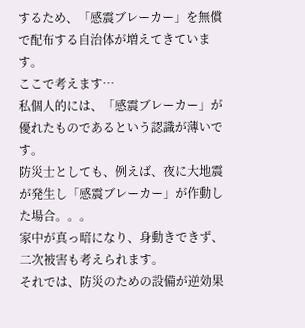するため、「感震ブレーカー」を無償で配布する自治体が増えてきています。
ここで考えます…
私個人的には、「感震ブレーカー」が優れたものであるという認識が薄いです。
防災士としても、例えば、夜に大地震が発生し「感震ブレーカー」が作動した場合。。。
家中が真っ暗になり、身動きできず、二次被害も考えられます。
それでは、防災のための設備が逆効果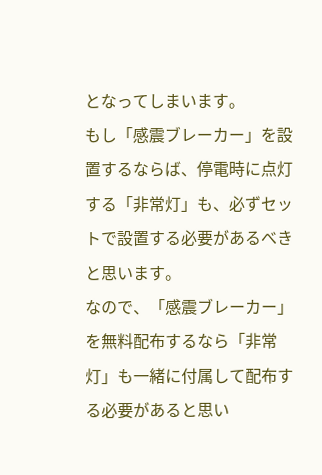となってしまいます。
もし「感震ブレーカー」を設置するならば、停電時に点灯する「非常灯」も、必ずセットで設置する必要があるべきと思います。
なので、「感震ブレーカー」を無料配布するなら「非常灯」も一緒に付属して配布する必要があると思い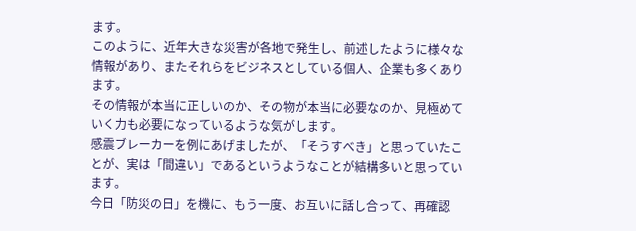ます。
このように、近年大きな災害が各地で発生し、前述したように様々な情報があり、またそれらをビジネスとしている個人、企業も多くあります。
その情報が本当に正しいのか、その物が本当に必要なのか、見極めていく力も必要になっているような気がします。
感震ブレーカーを例にあげましたが、「そうすべき」と思っていたことが、実は「間違い」であるというようなことが結構多いと思っています。
今日「防災の日」を機に、もう一度、お互いに話し合って、再確認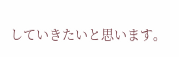していきたいと思います。